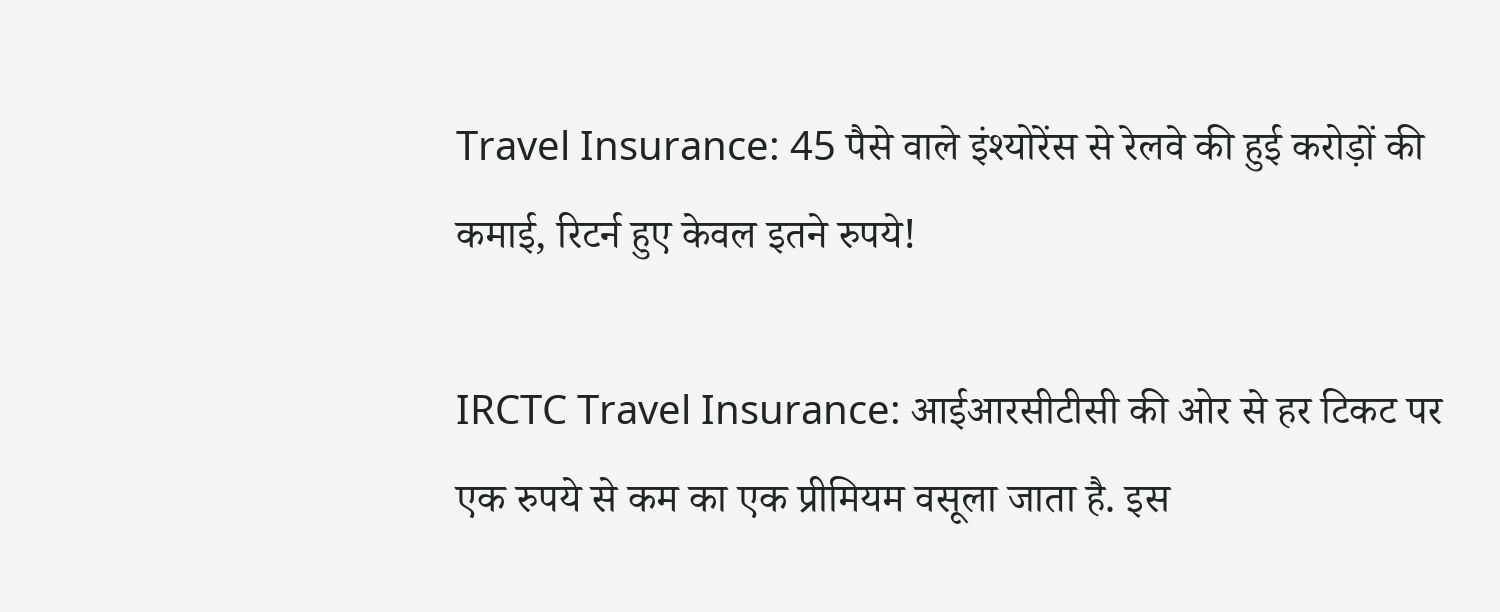Travel Insurance: 45 पैसे वाले इंश्योरेंस से रेलवे की हुई करोड़ों की कमाई, रिटर्न हुए केवल इतने रुपये!

IRCTC Travel Insurance: आईआरसीटीसी की ओर से हर टिकट पर एक रुपये से कम का एक प्रीमियम वसूला जाता है. इस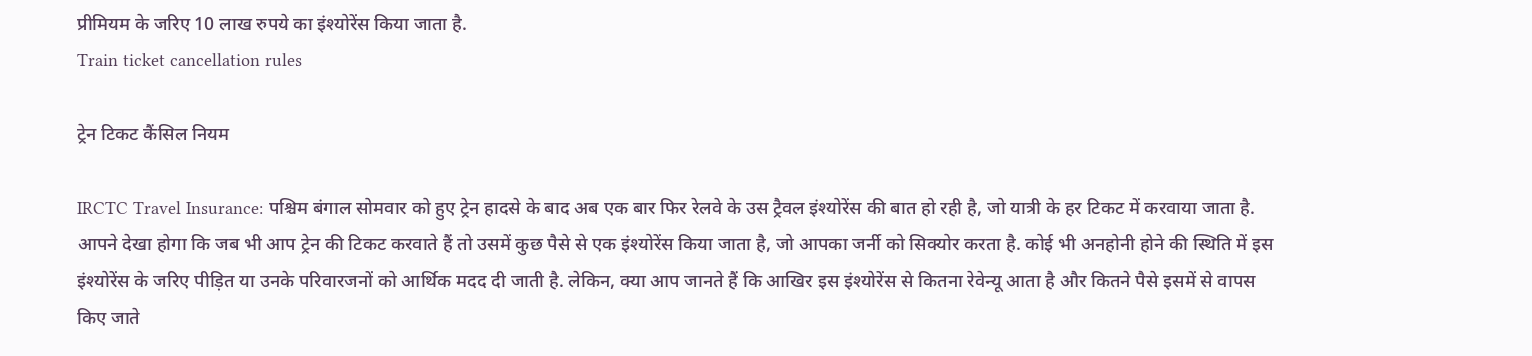प्रीमियम के जरिए 10 लाख रुपये का इंश्योरेंस किया जाता है.
Train ticket cancellation rules

ट्रेन टिकट कैंसिल नियम

IRCTC Travel Insurance: पश्चिम बंगाल सोमवार को हुए ट्रेन हादसे के बाद अब एक बार फिर रेलवे के उस ट्रैवल इंश्योरेंस की बात हो रही है, जो यात्री के हर टिकट में करवाया जाता है. आपने देखा होगा कि जब भी आप ट्रेन की टिकट करवाते हैं तो उसमें कुछ पैसे से एक इंश्योरेंस किया जाता है, जो आपका जर्नी को सिक्योर करता है. कोई भी अनहोनी होने की स्थिति में इस इंश्योरेंस के जरिए पीड़ित या उनके परिवारजनों को आर्थिक मदद दी जाती है. लेकिन, क्या आप जानते हैं कि आखिर इस इंश्योरेंस से कितना रेवेन्यू आता है और कितने पैसे इसमें से वापस किए जाते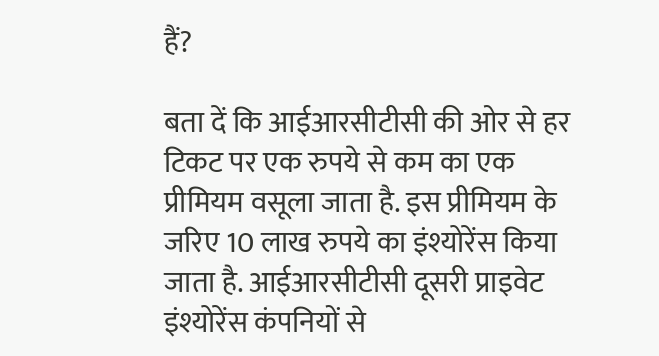हैं?

बता दें कि आईआरसीटीसी की ओर से हर टिकट पर एक रुपये से कम का एक प्रीमियम वसूला जाता है. इस प्रीमियम के जरिए 10 लाख रुपये का इंश्योरेंस किया जाता है. आईआरसीटीसी दूसरी प्राइवेट इंश्योरेंस कंपनियों से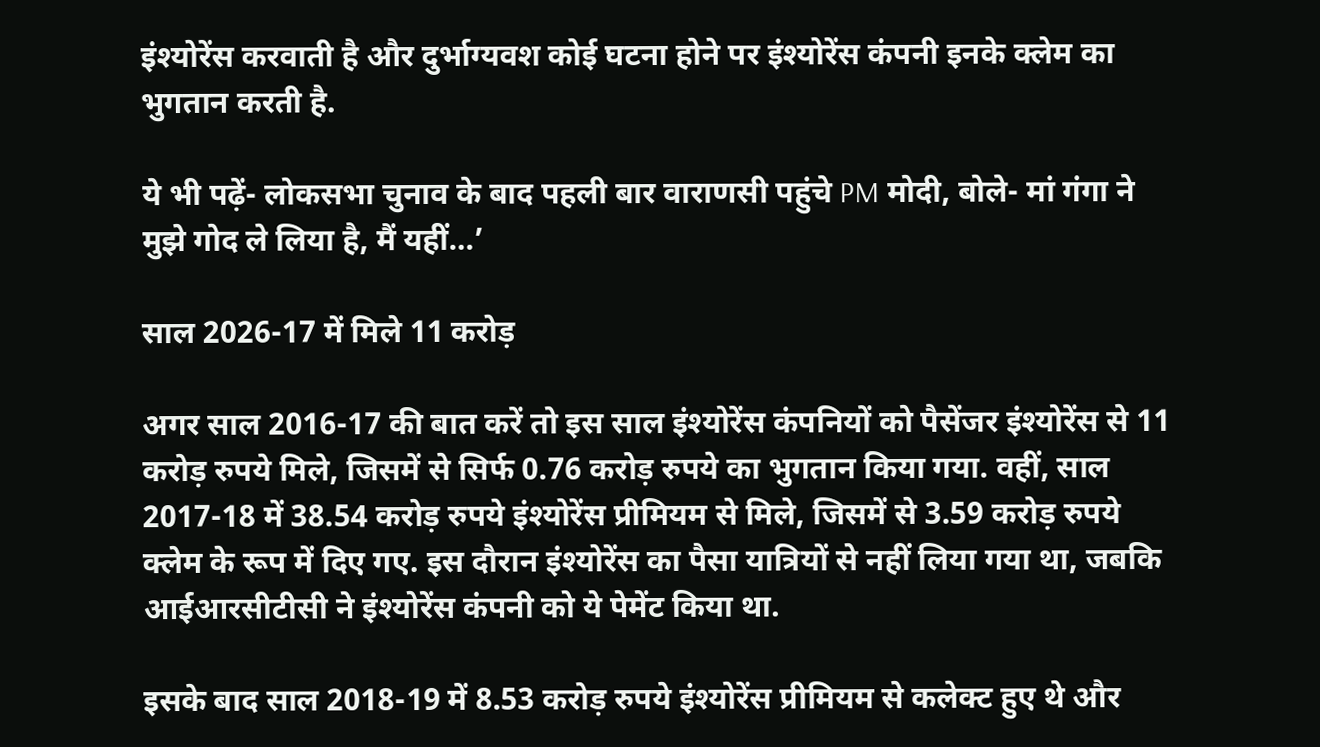इंश्योरेंस करवाती है और दुर्भाग्यवश कोई घटना होने पर इंश्योरेंस कंपनी इनके क्लेम का भुगतान करती है.

ये भी पढ़ें- लोकसभा चुनाव के बाद पहली बार वाराणसी पहुंचे PM मोदी, बोले- मां गंगा ने मुझे गोद ले लिया है, मैं यहीं…’

साल 2026-17 में मिले 11 करोड़

अगर साल 2016-17 की बात करें तो इस साल इंश्योरेंस कंपनियों को पैसेंजर इंश्योरेंस से 11 करोड़ रुपये मिले, जिसमें से सिर्फ 0.76 करोड़ रुपये का भुगतान किया गया. वहीं, साल 2017-18 में 38.54 करोड़ रुपये इंश्योरेंस प्रीमियम से मिले, जिसमें से 3.59 करोड़ रुपये क्लेम के रूप में दिए गए. इस दौरान इंश्योरेंस का पैसा यात्रियों से नहीं लिया गया था, जबकि आईआरसीटीसी ने इंश्योरेंस कंपनी को ये पेमेंट किया था.

इसके बाद साल 2018-19 में 8.53 करोड़ रुपये इंश्योरेंस प्रीमियम से कलेक्ट हुए थे और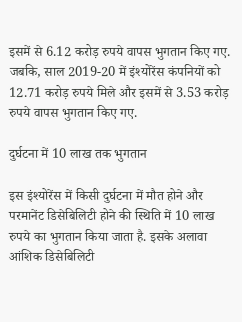इसमें से 6.12 करोड़ रुपये वापस भुगतान किए गए. जबकि, साल 2019-20 में इंश्योरेंस कंपनियों को 12.71 करोड़ रुपये मिले और इसमें से 3.53 करोड़ रुपये वापस भुगतान किए गए.

दुर्घटना में 10 लाख तक भुगतान

इस इंश्योरेंस में किसी दुर्घटना में मौत होने और परमानेंट डिसेबिलिटी होने की स्थिति में 10 लाख रुपये का भुगतान किया जाता है. इसके अलावा आंशिक डिसेबिलिटी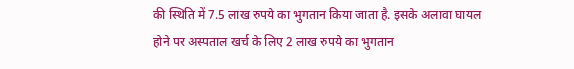की स्थिति में 7.5 लाख रुपये का भुगतान किया जाता है. इसके अलावा घायल होने पर अस्पताल खर्च के लिए 2 लाख रुपये का भुगतान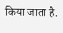किया जाता है.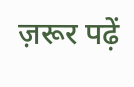ज़रूर पढ़ें